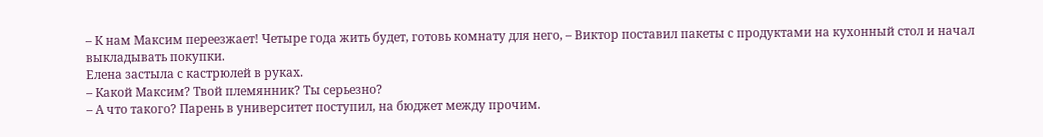– К нам Максим переезжает! Четыре года жить будет, готовь комнату для него, – Виктор поставил пакеты с продуктами на кухонный стол и начал выкладывать покупки.
Елена застыла с кастрюлей в руках.
– Какой Максим? Твой племянник? Ты серьезно?
– А что такого? Парень в университет поступил, на бюджет между прочим.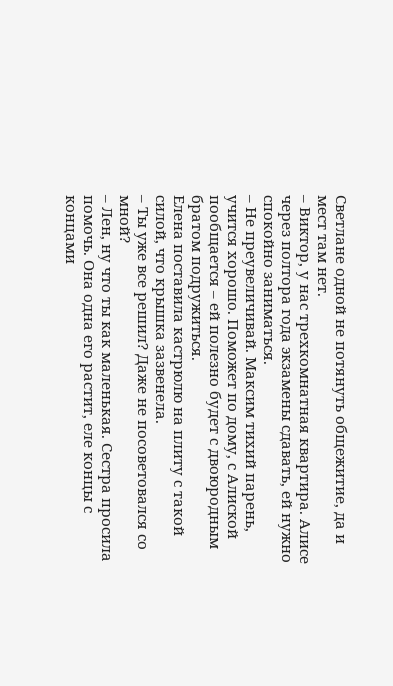Светлане одной не потянуть общежитие, да и мест там нет.
– Виктор, у нас трехкомнатная квартира. Алисе через полтора года экзамены сдавать, ей нужно спокойно заниматься.
– Не преувеличивай. Максим тихий парень, учится хорошо. Поможет по дому, с Алиской пообщается – ей полезно будет с двоюродным братом подружиться.
Елена поставила кастрюлю на плиту с такой силой, что крышка зазвенела.
– Ты уже все решил? Даже не посоветовался со мной?
– Лен, ну что ты как маленькая. Сестра просила помочь. Она одна его растит, еле концы с концами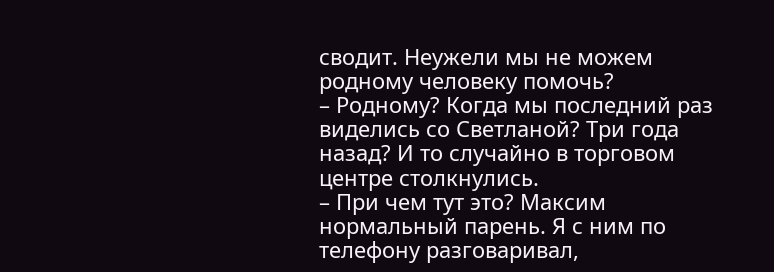сводит. Неужели мы не можем родному человеку помочь?
– Родному? Когда мы последний раз виделись со Светланой? Три года назад? И то случайно в торговом центре столкнулись.
– При чем тут это? Максим нормальный парень. Я с ним по телефону разговаривал,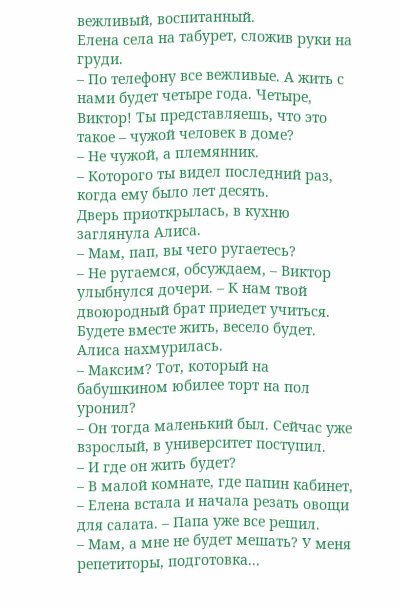вежливый, воспитанный.
Елена села на табурет, сложив руки на груди.
– По телефону все вежливые. А жить с нами будет четыре года. Четыре, Виктор! Ты представляешь, что это такое – чужой человек в доме?
– Не чужой, а племянник.
– Которого ты видел последний раз, когда ему было лет десять.
Дверь приоткрылась, в кухню заглянула Алиса.
– Мам, пап, вы чего ругаетесь?
– Не ругаемся, обсуждаем, – Виктор улыбнулся дочери. – К нам твой двоюродный брат приедет учиться. Будете вместе жить, весело будет.
Алиса нахмурилась.
– Максим? Тот, который на бабушкином юбилее торт на пол уронил?
– Он тогда маленький был. Сейчас уже взрослый, в университет поступил.
– И где он жить будет?
– В малой комнате, где папин кабинет, – Елена встала и начала резать овощи для салата. – Папа уже все решил.
– Мам, а мне не будет мешать? У меня репетиторы, подготовка...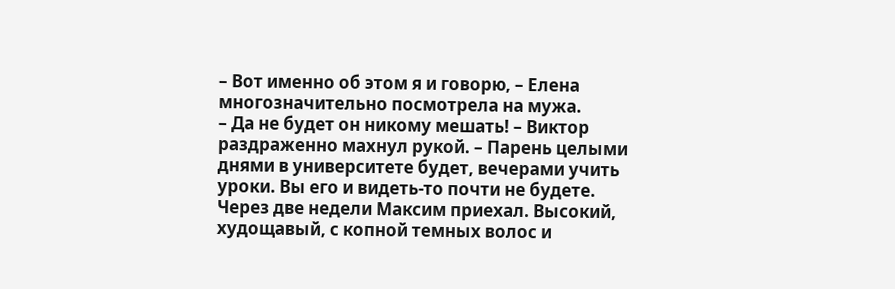– Вот именно об этом я и говорю, – Елена многозначительно посмотрела на мужа.
– Да не будет он никому мешать! – Виктор раздраженно махнул рукой. – Парень целыми днями в университете будет, вечерами учить уроки. Вы его и видеть-то почти не будете.
Через две недели Максим приехал. Высокий, худощавый, с копной темных волос и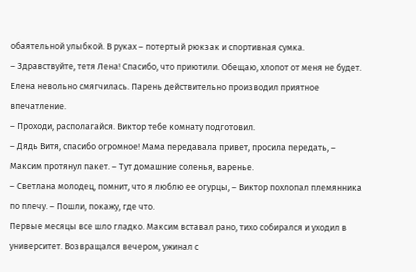обаятельной улыбкой. В руках – потертый рюкзак и спортивная сумка.
– Здравствуйте, тетя Лена! Спасибо, что приютили. Обещаю, хлопот от меня не будет.
Елена невольно смягчилась. Парень действительно производил приятное впечатление.
– Проходи, располагайся. Виктор тебе комнату подготовил.
– Дядь Витя, спасибо огромное! Мама передавала привет, просила передать, – Максим протянул пакет. – Тут домашние соленья, варенье.
– Светлана молодец, помнит, что я люблю ее огурцы, – Виктор похлопал племянника по плечу. – Пошли, покажу, где что.
Первые месяцы все шло гладко. Максим вставал рано, тихо собирался и уходил в университет. Возвращался вечером, ужинал с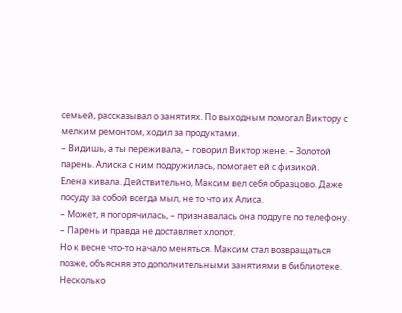семьей, рассказывал о занятиях. По выходным помогал Виктору с мелким ремонтом, ходил за продуктами.
– Видишь, а ты переживала, – говорил Виктор жене. – Золотой парень. Алиска с ним подружилась, помогает ей с физикой.
Елена кивала. Действительно, Максим вел себя образцово. Даже посуду за собой всегда мыл, не то что их Алиса.
– Может, я погорячилась, – признавалась она подруге по телефону. – Парень и правда не доставляет хлопот.
Но к весне что-то начало меняться. Максим стал возвращаться позже, объясняя это дополнительными занятиями в библиотеке. Несколько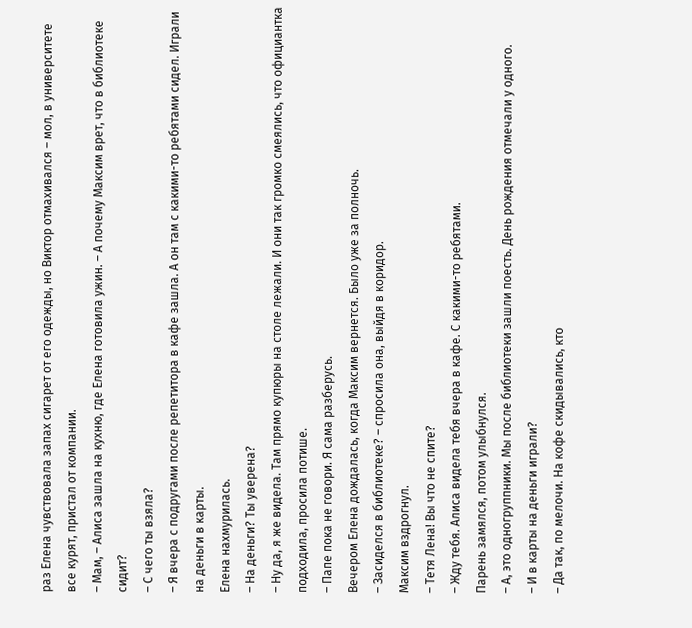раз Елена чувствовала запах сигарет от его одежды, но Виктор отмахивался – мол, в университете все курят, пристал от компании.
– Мам, – Алиса зашла на кухню, где Елена готовила ужин. – А почему Максим врет, что в библиотеке сидит?
– С чего ты взяла?
– Я вчера с подругами после репетитора в кафе зашла. А он там с какими-то ребятами сидел. Играли на деньги в карты.
Елена нахмурилась.
– На деньги? Ты уверена?
– Ну да, я же видела. Там прямо купюры на столе лежали. И они так громко смеялись, что официантка подходила, просила потише.
– Папе пока не говори. Я сама разберусь.
Вечером Елена дождалась, когда Максим вернется. Было уже за полночь.
– Засиделся в библиотеке? – спросила она, выйдя в коридор.
Максим вздрогнул.
– Тетя Лена! Вы что не спите?
– Жду тебя. Алиса видела тебя вчера в кафе. С какими-то ребятами.
Парень замялся, потом улыбнулся.
– А, это одногруппники. Мы после библиотеки зашли поесть. День рождения отмечали у одного.
– И в карты на деньги играли?
– Да так, по мелочи. На кофе скидывались, кто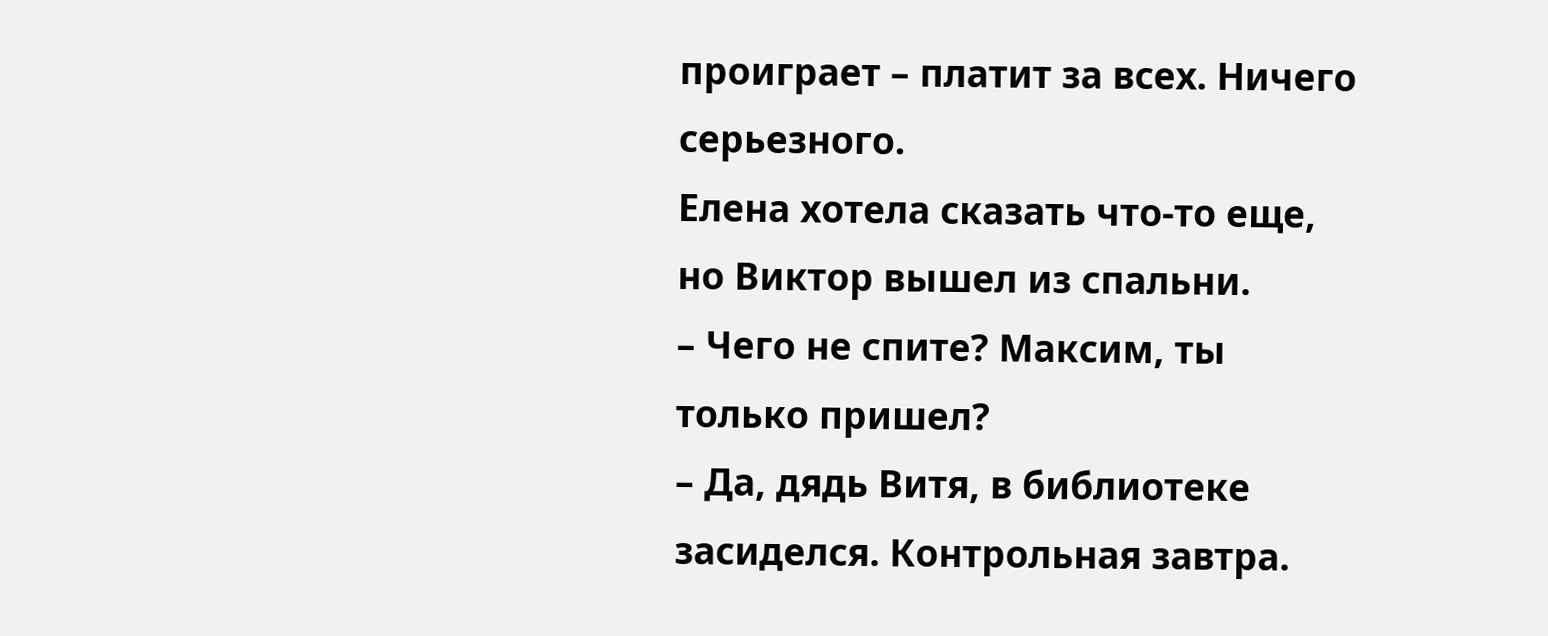проиграет – платит за всех. Ничего серьезного.
Елена хотела сказать что-то еще, но Виктор вышел из спальни.
– Чего не спите? Максим, ты только пришел?
– Да, дядь Витя, в библиотеке засиделся. Контрольная завтра.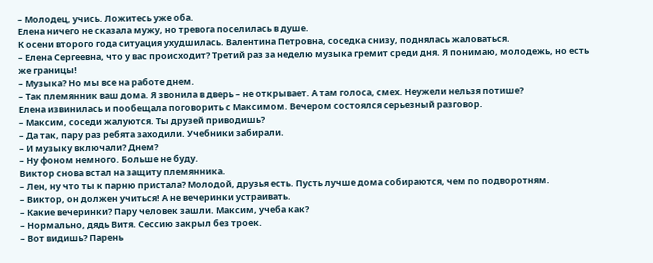– Молодец, учись. Ложитесь уже оба.
Елена ничего не сказала мужу, но тревога поселилась в душе.
К осени второго года ситуация ухудшилась. Валентина Петровна, соседка снизу, поднялась жаловаться.
– Елена Сергеевна, что у вас происходит? Третий раз за неделю музыка гремит среди дня. Я понимаю, молодежь, но есть же границы!
– Музыка? Но мы все на работе днем.
– Так племянник ваш дома. Я звонила в дверь – не открывает. А там голоса, смех. Неужели нельзя потише?
Елена извинилась и пообещала поговорить с Максимом. Вечером состоялся серьезный разговор.
– Максим, соседи жалуются. Ты друзей приводишь?
– Да так, пару раз ребята заходили. Учебники забирали.
– И музыку включали? Днем?
– Ну фоном немного. Больше не буду.
Виктор снова встал на защиту племянника.
– Лен, ну что ты к парню пристала? Молодой, друзья есть. Пусть лучше дома собираются, чем по подворотням.
– Виктор, он должен учиться! А не вечеринки устраивать.
– Какие вечеринки? Пару человек зашли. Максим, учеба как?
– Нормально, дядь Витя. Сессию закрыл без троек.
– Вот видишь? Парень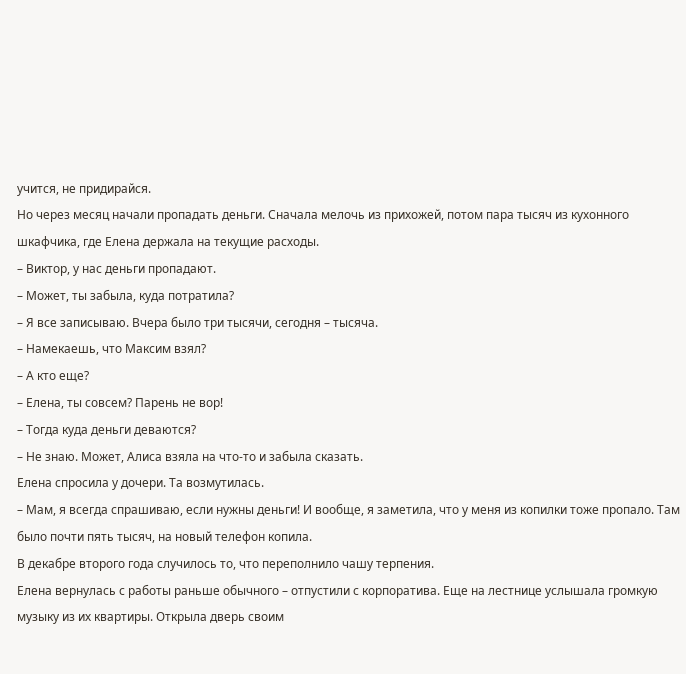учится, не придирайся.
Но через месяц начали пропадать деньги. Сначала мелочь из прихожей, потом пара тысяч из кухонного шкафчика, где Елена держала на текущие расходы.
– Виктор, у нас деньги пропадают.
– Может, ты забыла, куда потратила?
– Я все записываю. Вчера было три тысячи, сегодня – тысяча.
– Намекаешь, что Максим взял?
– А кто еще?
– Елена, ты совсем? Парень не вор!
– Тогда куда деньги деваются?
– Не знаю. Может, Алиса взяла на что-то и забыла сказать.
Елена спросила у дочери. Та возмутилась.
– Мам, я всегда спрашиваю, если нужны деньги! И вообще, я заметила, что у меня из копилки тоже пропало. Там было почти пять тысяч, на новый телефон копила.
В декабре второго года случилось то, что переполнило чашу терпения.
Елена вернулась с работы раньше обычного – отпустили с корпоратива. Еще на лестнице услышала громкую музыку из их квартиры. Открыла дверь своим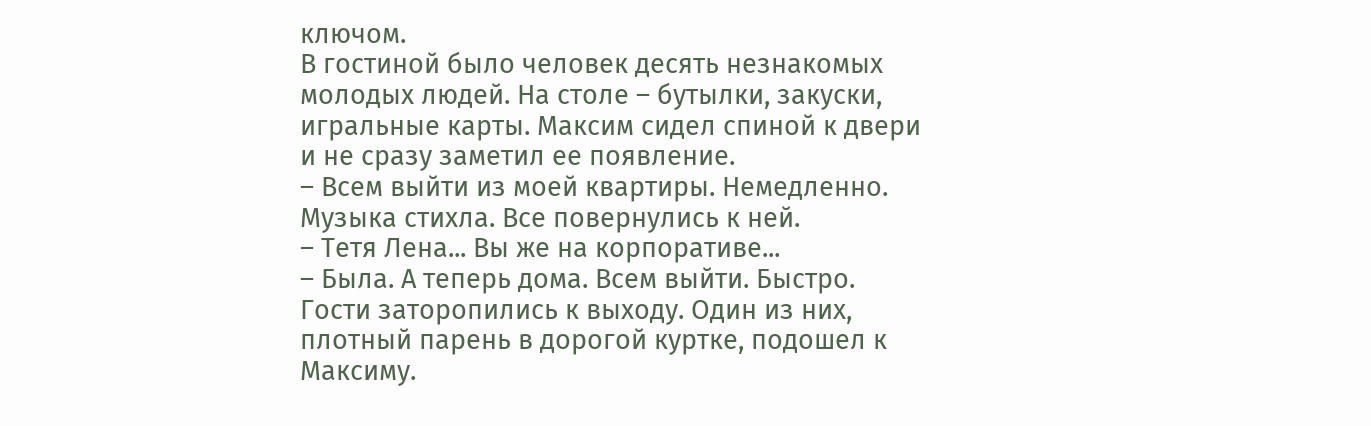ключом.
В гостиной было человек десять незнакомых молодых людей. На столе – бутылки, закуски, игральные карты. Максим сидел спиной к двери и не сразу заметил ее появление.
– Всем выйти из моей квартиры. Немедленно.
Музыка стихла. Все повернулись к ней.
– Тетя Лена... Вы же на корпоративе...
– Была. А теперь дома. Всем выйти. Быстро.
Гости заторопились к выходу. Один из них, плотный парень в дорогой куртке, подошел к Максиму.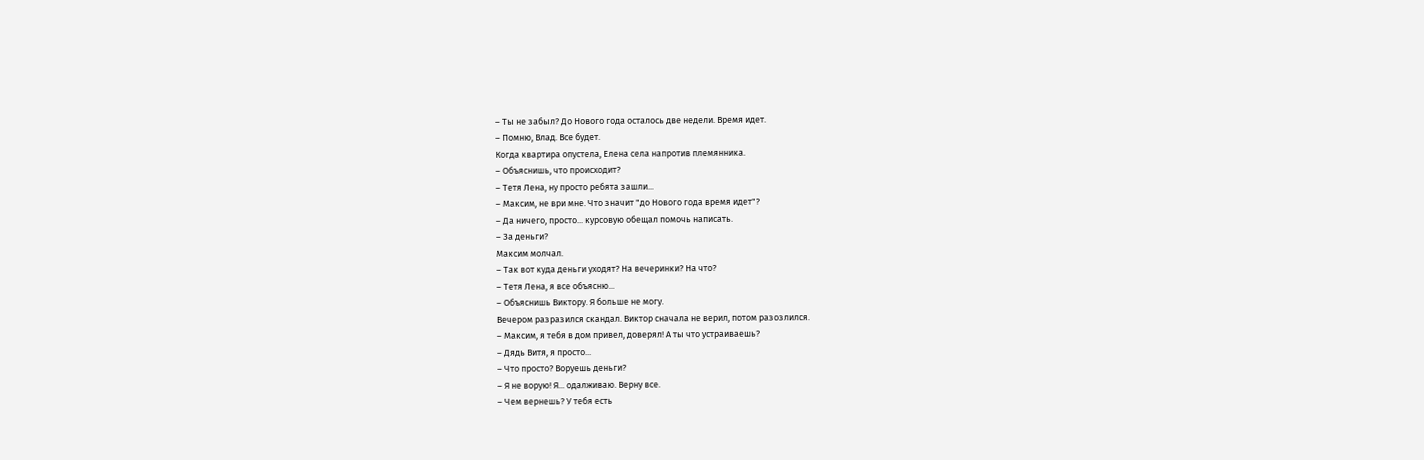– Ты не забыл? До Нового года осталось две недели. Время идет.
– Помню, Влад. Все будет.
Когда квартира опустела, Елена села напротив племянника.
– Объяснишь, что происходит?
– Тетя Лена, ну просто ребята зашли...
– Максим, не ври мне. Что значит "до Нового года время идет"?
– Да ничего, просто... курсовую обещал помочь написать.
– За деньги?
Максим молчал.
– Так вот куда деньги уходят? На вечеринки? На что?
– Тетя Лена, я все объясню...
– Объяснишь Виктору. Я больше не могу.
Вечером разразился скандал. Виктор сначала не верил, потом разозлился.
– Максим, я тебя в дом привел, доверял! А ты что устраиваешь?
– Дядь Витя, я просто...
– Что просто? Воруешь деньги?
– Я не ворую! Я... одалживаю. Верну все.
– Чем вернешь? У тебя есть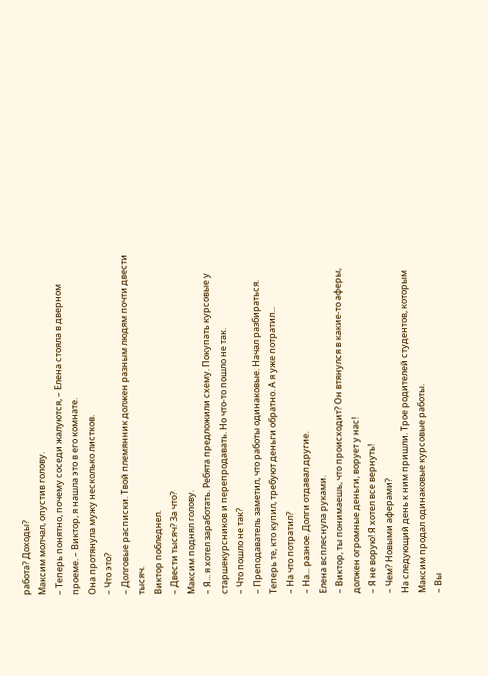работа? Доходы?
Максим молчал, опустив голову.
– Теперь понятно, почему соседи жалуются, – Елена стояла в дверном проеме. – Виктор, я нашла это в его комнате.
Она протянула мужу несколько листков.
– Что это?
– Долговые расписки. Твой племянник должен разным людям почти двести тысяч.
Виктор побледнел.
– Двести тысяч? За что?
Максим поднял голову.
– Я... я хотел заработать. Ребята предложили схему. Покупать курсовые у старшекурсников и перепродавать. Но что-то пошло не так.
– Что пошло не так?
– Преподаватель заметил, что работы одинаковые. Начал разбираться. Теперь те, кто купил, требуют деньги обратно. А я уже потратил...
– На что потратил?
– На... разное. Долги отдавал другие.
Елена всплеснула руками.
– Виктор, ты понимаешь, что происходит? Он втянулся в какие-то аферы, должен огромные деньги, ворует у нас!
– Я не ворую! Я хотел все вернуть!
– Чем? Новыми аферами?
На следующий день к ним пришли. Трое родителей студентов, которым Максим продал одинаковые курсовые работы.
– Вы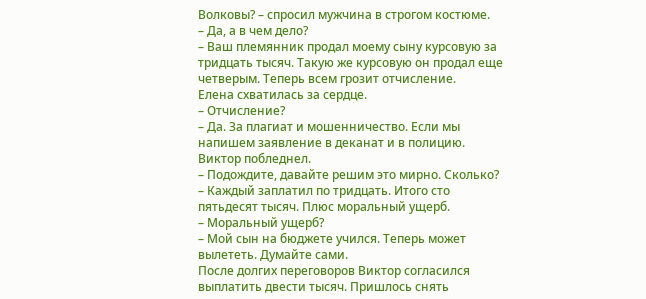Волковы? – спросил мужчина в строгом костюме.
– Да, а в чем дело?
– Ваш племянник продал моему сыну курсовую за тридцать тысяч. Такую же курсовую он продал еще четверым. Теперь всем грозит отчисление.
Елена схватилась за сердце.
– Отчисление?
– Да. За плагиат и мошенничество. Если мы напишем заявление в деканат и в полицию.
Виктор побледнел.
– Подождите, давайте решим это мирно. Сколько?
– Каждый заплатил по тридцать. Итого сто пятьдесят тысяч. Плюс моральный ущерб.
– Моральный ущерб?
– Мой сын на бюджете учился. Теперь может вылететь. Думайте сами.
После долгих переговоров Виктор согласился выплатить двести тысяч. Пришлось снять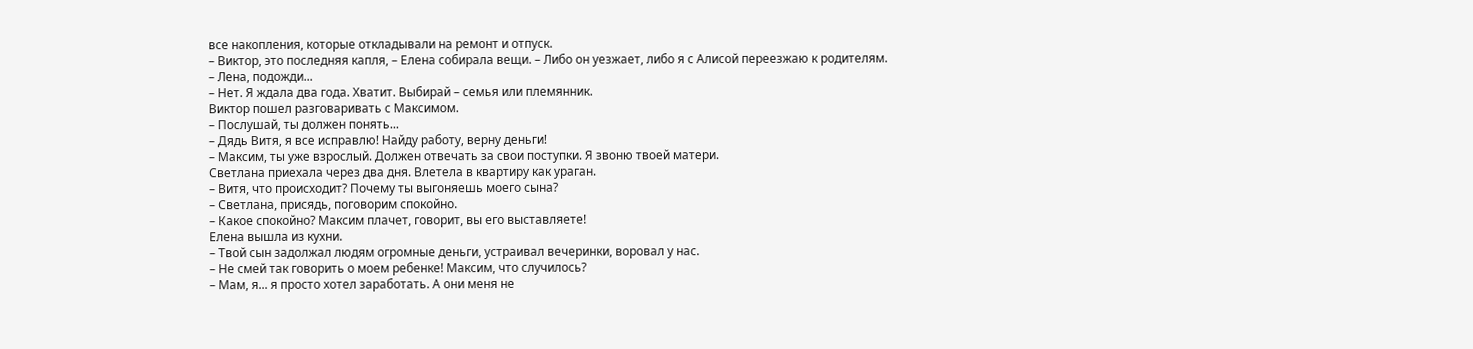все накопления, которые откладывали на ремонт и отпуск.
– Виктор, это последняя капля, – Елена собирала вещи. – Либо он уезжает, либо я с Алисой переезжаю к родителям.
– Лена, подожди...
– Нет. Я ждала два года. Хватит. Выбирай – семья или племянник.
Виктор пошел разговаривать с Максимом.
– Послушай, ты должен понять...
– Дядь Витя, я все исправлю! Найду работу, верну деньги!
– Максим, ты уже взрослый. Должен отвечать за свои поступки. Я звоню твоей матери.
Светлана приехала через два дня. Влетела в квартиру как ураган.
– Витя, что происходит? Почему ты выгоняешь моего сына?
– Светлана, присядь, поговорим спокойно.
– Какое спокойно? Максим плачет, говорит, вы его выставляете!
Елена вышла из кухни.
– Твой сын задолжал людям огромные деньги, устраивал вечеринки, воровал у нас.
– Не смей так говорить о моем ребенке! Максим, что случилось?
– Мам, я... я просто хотел заработать. А они меня не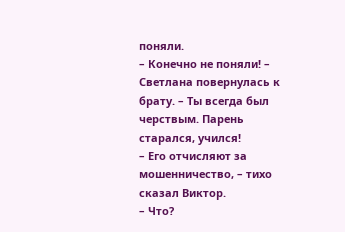поняли.
– Конечно не поняли! – Светлана повернулась к брату. – Ты всегда был черствым. Парень старался, учился!
– Его отчисляют за мошенничество, – тихо сказал Виктор.
– Что?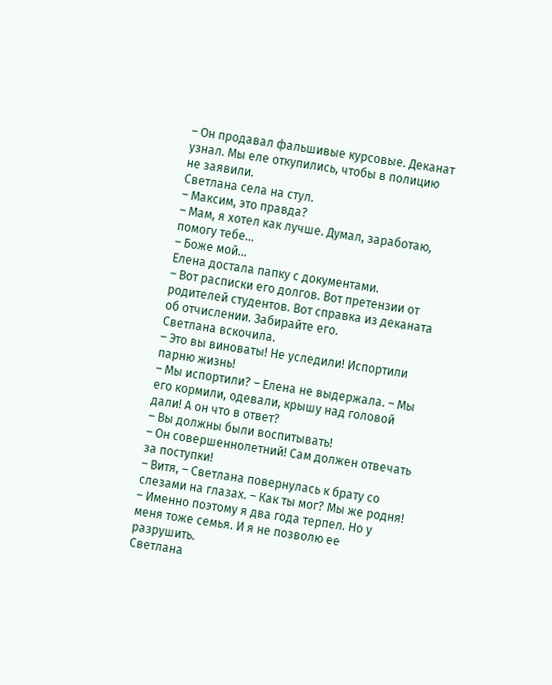– Он продавал фальшивые курсовые. Деканат узнал. Мы еле откупились, чтобы в полицию не заявили.
Светлана села на стул.
– Максим, это правда?
– Мам, я хотел как лучше. Думал, заработаю, помогу тебе...
– Боже мой...
Елена достала папку с документами.
– Вот расписки его долгов. Вот претензии от родителей студентов. Вот справка из деканата об отчислении. Забирайте его.
Светлана вскочила.
– Это вы виноваты! Не уследили! Испортили парню жизнь!
– Мы испортили? – Елена не выдержала. – Мы его кормили, одевали, крышу над головой дали! А он что в ответ?
– Вы должны были воспитывать!
– Он совершеннолетний! Сам должен отвечать за поступки!
– Витя, – Светлана повернулась к брату со слезами на глазах. – Как ты мог? Мы же родня!
– Именно поэтому я два года терпел. Но у меня тоже семья. И я не позволю ее разрушить.
Светлана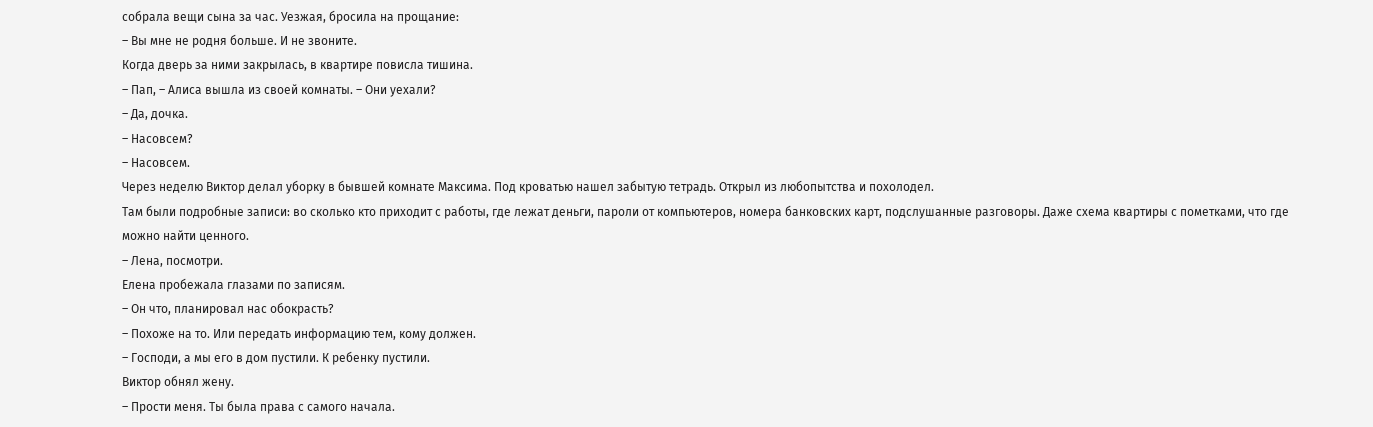собрала вещи сына за час. Уезжая, бросила на прощание:
– Вы мне не родня больше. И не звоните.
Когда дверь за ними закрылась, в квартире повисла тишина.
– Пап, – Алиса вышла из своей комнаты. – Они уехали?
– Да, дочка.
– Насовсем?
– Насовсем.
Через неделю Виктор делал уборку в бывшей комнате Максима. Под кроватью нашел забытую тетрадь. Открыл из любопытства и похолодел.
Там были подробные записи: во сколько кто приходит с работы, где лежат деньги, пароли от компьютеров, номера банковских карт, подслушанные разговоры. Даже схема квартиры с пометками, что где можно найти ценного.
– Лена, посмотри.
Елена пробежала глазами по записям.
– Он что, планировал нас обокрасть?
– Похоже на то. Или передать информацию тем, кому должен.
– Господи, а мы его в дом пустили. К ребенку пустили.
Виктор обнял жену.
– Прости меня. Ты была права с самого начала.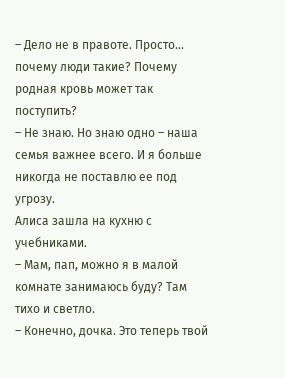– Дело не в правоте. Просто... почему люди такие? Почему родная кровь может так поступить?
– Не знаю. Но знаю одно – наша семья важнее всего. И я больше никогда не поставлю ее под угрозу.
Алиса зашла на кухню с учебниками.
– Мам, пап, можно я в малой комнате занимаюсь буду? Там тихо и светло.
– Конечно, дочка. Это теперь твой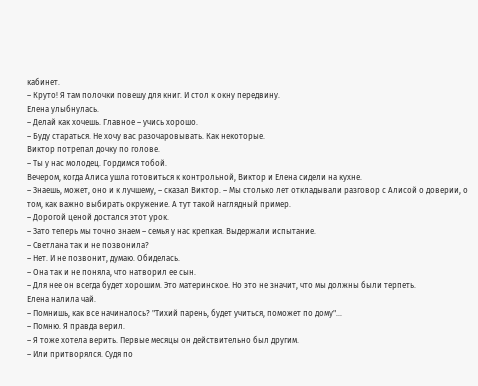кабинет.
– Круто! Я там полочки повешу для книг. И стол к окну передвину.
Елена улыбнулась.
– Делай как хочешь. Главное – учись хорошо.
– Буду стараться. Не хочу вас разочаровывать. Как некоторые.
Виктор потрепал дочку по голове.
– Ты у нас молодец. Гордимся тобой.
Вечером, когда Алиса ушла готовиться к контрольной, Виктор и Елена сидели на кухне.
– Знаешь, может, оно и к лучшему, – сказал Виктор. – Мы столько лет откладывали разговор с Алисой о доверии, о том, как важно выбирать окружение. А тут такой наглядный пример.
– Дорогой ценой достался этот урок.
– Зато теперь мы точно знаем – семья у нас крепкая. Выдержали испытание.
– Светлана так и не позвонила?
– Нет. И не позвонит, думаю. Обиделась.
– Она так и не поняла, что натворил ее сын.
– Для нее он всегда будет хорошим. Это материнское. Но это не значит, что мы должны были терпеть.
Елена налила чай.
– Помнишь, как все начиналось? "Тихий парень, будет учиться, поможет по дому"...
– Помню. Я правда верил.
– Я тоже хотела верить. Первые месяцы он действительно был другим.
– Или притворялся. Судя по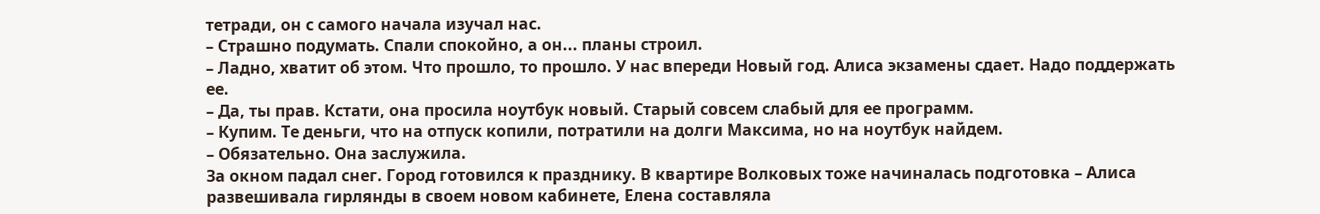тетради, он с самого начала изучал нас.
– Страшно подумать. Спали спокойно, а он... планы строил.
– Ладно, хватит об этом. Что прошло, то прошло. У нас впереди Новый год. Алиса экзамены сдает. Надо поддержать ее.
– Да, ты прав. Кстати, она просила ноутбук новый. Старый совсем слабый для ее программ.
– Купим. Те деньги, что на отпуск копили, потратили на долги Максима, но на ноутбук найдем.
– Обязательно. Она заслужила.
За окном падал снег. Город готовился к празднику. В квартире Волковых тоже начиналась подготовка – Алиса развешивала гирлянды в своем новом кабинете, Елена составляла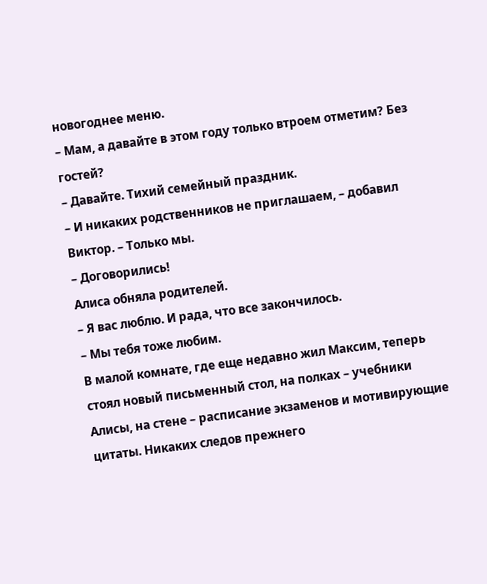новогоднее меню.
– Мам, а давайте в этом году только втроем отметим? Без гостей?
– Давайте. Тихий семейный праздник.
– И никаких родственников не приглашаем, – добавил Виктор. – Только мы.
– Договорились!
Алиса обняла родителей.
– Я вас люблю. И рада, что все закончилось.
– Мы тебя тоже любим.
В малой комнате, где еще недавно жил Максим, теперь стоял новый письменный стол, на полках – учебники Алисы, на стене – расписание экзаменов и мотивирующие цитаты. Никаких следов прежнего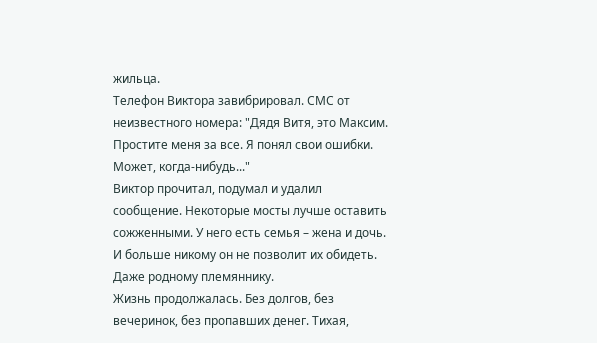жильца.
Телефон Виктора завибрировал. СМС от неизвестного номера: "Дядя Витя, это Максим. Простите меня за все. Я понял свои ошибки. Может, когда-нибудь..."
Виктор прочитал, подумал и удалил сообщение. Некоторые мосты лучше оставить сожженными. У него есть семья – жена и дочь. И больше никому он не позволит их обидеть. Даже родному племяннику.
Жизнь продолжалась. Без долгов, без вечеринок, без пропавших денег. Тихая,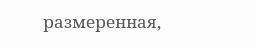размеренная,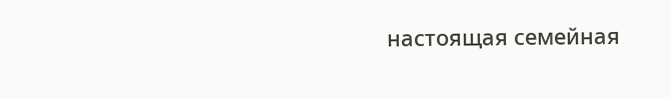настоящая семейная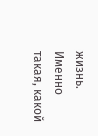жизнь. Именно такая, какой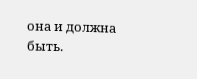она и должна быть.